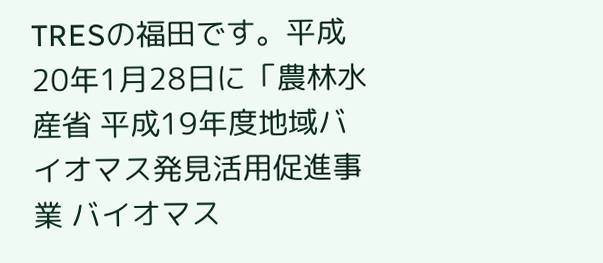TRESの福田です。平成20年1月28日に「農林水産省 平成19年度地域バイオマス発見活用促進事業 バイオマス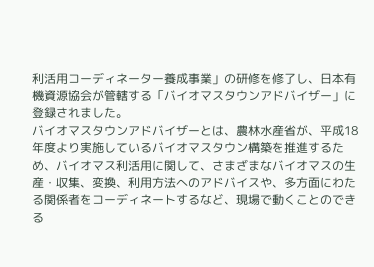利活用コーディネーター養成事業」の研修を修了し、日本有機資源協会が管轄する「バイオマスタウンアドバイザー」に登録されました。
バイオマスタウンアドバイザーとは、農林水産省が、平成18年度より実施しているバイオマスタウン構築を推進するため、バイオマス利活用に関して、さまざまなバイオマスの生産・収集、変換、利用方法へのアドバイスや、多方面にわたる関係者をコーディネートするなど、現場で動くことのできる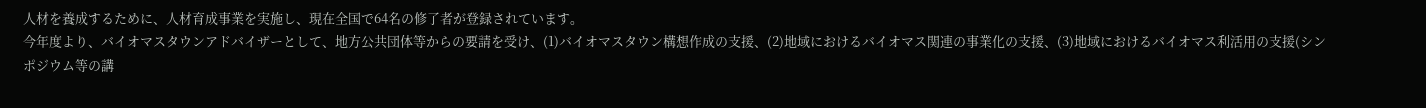人材を養成するために、人材育成事業を実施し、現在全国で64名の修了者が登録されています。
今年度より、バイオマスタウンアドバイザーとして、地方公共団体等からの要請を受け、(1)バイオマスタウン構想作成の支援、(2)地域におけるバイオマス関連の事業化の支援、(3)地域におけるバイオマス利活用の支援(シンポジウム等の講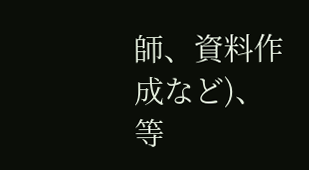師、資料作成など)、等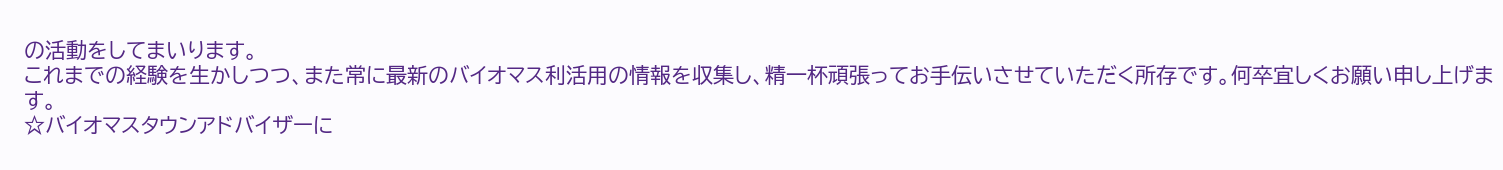の活動をしてまいります。
これまでの経験を生かしつつ、また常に最新のバイオマス利活用の情報を収集し、精一杯頑張ってお手伝いさせていただく所存です。何卒宜しくお願い申し上げます。
☆バイオマスタウンアドバイザーに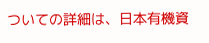ついての詳細は、日本有機資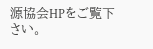源協会HPをご覧下さい。